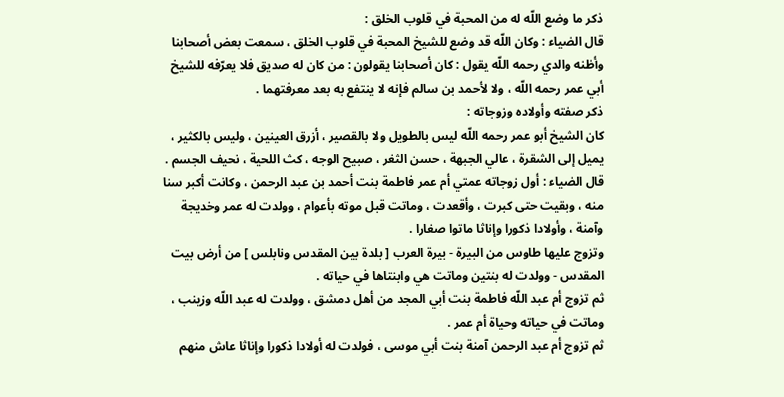ذكر ما وضع اللّه له من المحبة في قلوب الخلق :
قال الضياء : وكان اللّه قد وضع للشيخ المحبة في قلوب الخلق ، سمعت بعض أصحابنا وأظنه والدي رحمه اللّه يقول : كان أصحابنا يقولون : من كان له صديق فلا يعرّفه للشيخ أبي عمر رحمه اللّه ، ولا لأحمد بن سالم فإنه لا ينتفع به بعد معرفتهما .
ذكر صفته وأولاده وزوجاته :
كان الشيخ أبو عمر رحمه اللّه ليس بالطويل ولا بالقصير ، أزرق العينين ، وليس بالكثير ، يميل إلى الشقرة ، عالي الجبهة ، حسن الثغر ، صبيح الوجه ، كث اللحية ، نحيف الجسم .
قال الضياء : أول زوجاته عمتي أم عمر فاطمة بنت أحمد بن عبد الرحمن ، وكانت أكبر سنا منه ، وبقيت حتى كبرت ، وأقعدت ، وماتت قبل موته بأعوام ، وولدت له عمر وخديجة وآمنة ، وأولادا ذكورا وإناثا ماتوا صغارا .
وتزوج عليها طاوس من البيرة - بيرة العرب [ بلدة بين المقدس ونابلس ] من أرض بيت المقدس - وولدت له بنتين وماتت هي وابنتاها في حياته .
ثم تزوج أم عبد اللّه فاطمة بنت أبي المجد من أهل دمشق ، وولدت له عبد اللّه وزينب ، وماتت في حياته وحياة أم عمر .
ثم تزوج أم عبد الرحمن آمنة بنت أبي موسى ، فولدت له أولادا ذكورا وإناثا عاش منهم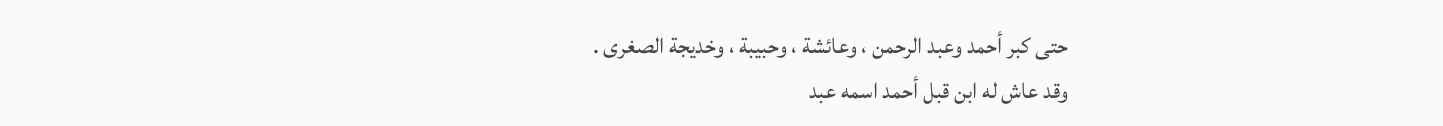حتى كبر أحمد وعبد الرحمن ، وعائشة ، وحبيبة ، وخديجة الصغرى .
وقد عاش له ابن قبل أحمد اسمه عبد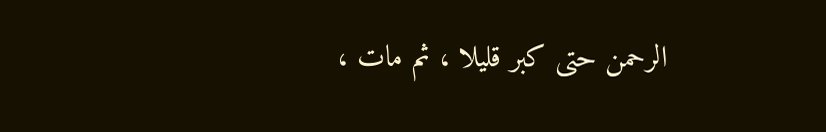الرحمن حتى كبر قليلا ، ثم مات ،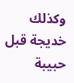وكذلك خديجة قبل حبيبة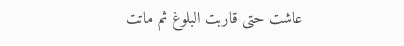عاشت حتى قاربت البلوغ ثم ماتت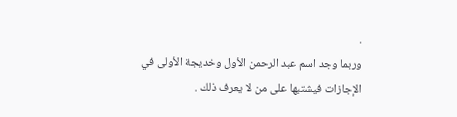.
وربما وجد اسم عبد الرحمن الأول وخديجة الأولى في الإجازات فيشتبها على من لا يعرف ذلك .